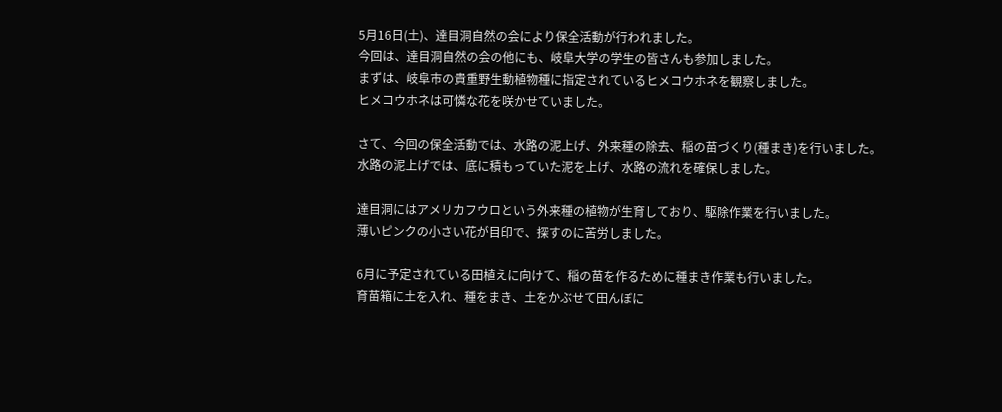5月16日(土)、達目洞自然の会により保全活動が行われました。
今回は、達目洞自然の会の他にも、岐阜大学の学生の皆さんも参加しました。
まずは、岐阜市の貴重野生動植物種に指定されているヒメコウホネを観察しました。
ヒメコウホネは可憐な花を咲かせていました。

さて、今回の保全活動では、水路の泥上げ、外来種の除去、稲の苗づくり(種まき)を行いました。
水路の泥上げでは、底に積もっていた泥を上げ、水路の流れを確保しました。

達目洞にはアメリカフウロという外来種の植物が生育しており、駆除作業を行いました。
薄いピンクの小さい花が目印で、探すのに苦労しました。

6月に予定されている田植えに向けて、稲の苗を作るために種まき作業も行いました。
育苗箱に土を入れ、種をまき、土をかぶせて田んぼに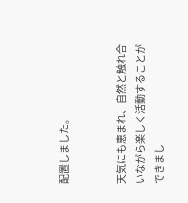配置しました。


天気にも恵まれ、自然と触れ合いながら楽しく活動することができまし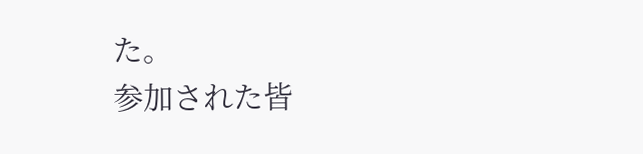た。
参加された皆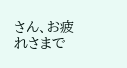さん、お疲れさまで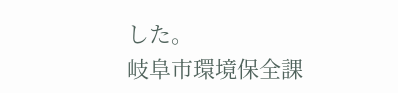した。
岐阜市環境保全課